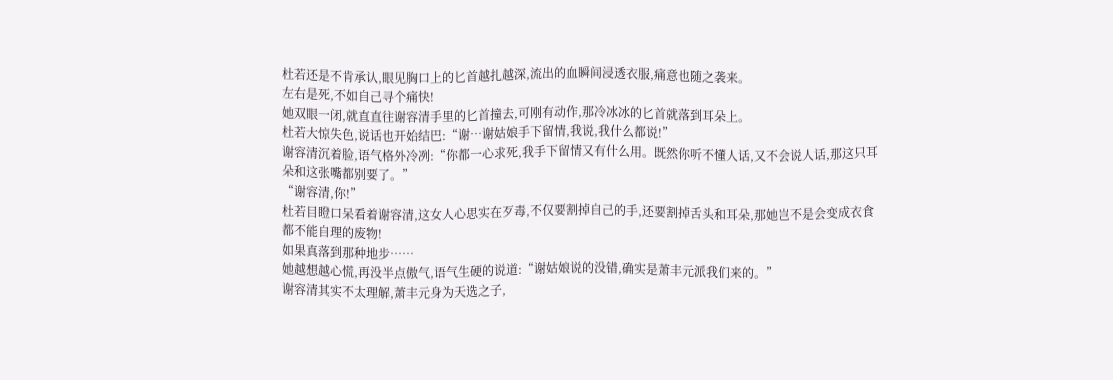杜若还是不肯承认,眼见胸口上的匕首越扎越深,流出的血瞬间浸透衣服,痛意也随之袭来。
左右是死,不如自己寻个痛快!
她双眼一闭,就直直往谢容清手里的匕首撞去,可刚有动作,那冷冰冰的匕首就落到耳朵上。
杜若大惊失色,说话也开始结巴:“谢…谢姑娘手下留情,我说,我什么都说!”
谢容清沉着脸,语气格外冷冽:“你都一心求死,我手下留情又有什么用。既然你听不懂人话,又不会说人话,那这只耳朵和这张嘴都别要了。”
“谢容清,你!”
杜若目瞪口呆看着谢容清,这女人心思实在歹毒,不仅要割掉自己的手,还要割掉舌头和耳朵,那她岂不是会变成衣食都不能自理的废物!
如果真落到那种地步……
她越想越心慌,再没半点傲气,语气生硬的说道:“谢姑娘说的没错,确实是萧丰元派我们来的。”
谢容清其实不太理解,萧丰元身为天选之子,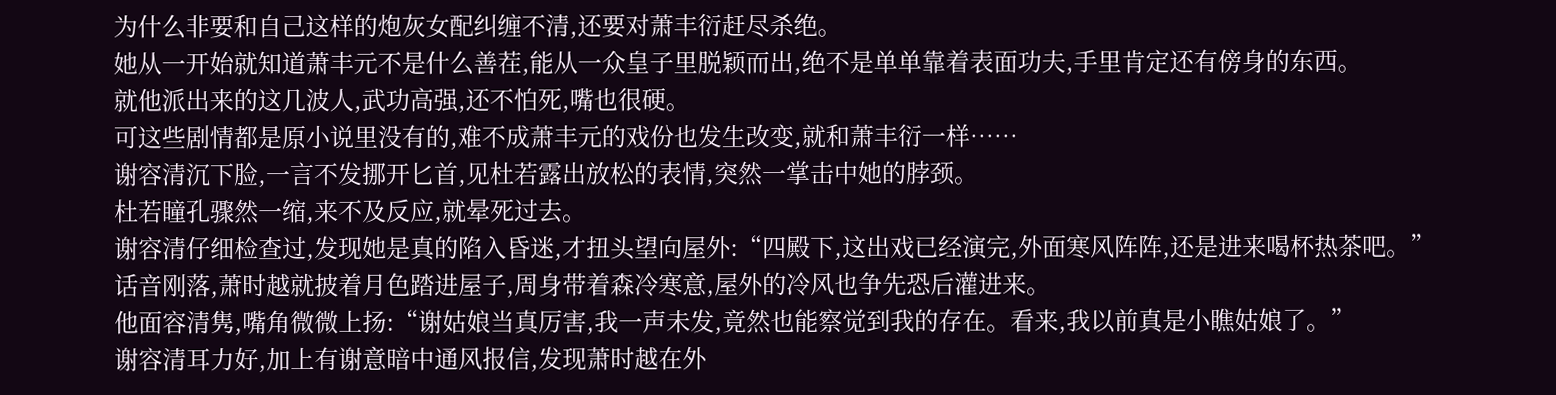为什么非要和自己这样的炮灰女配纠缠不清,还要对萧丰衍赶尽杀绝。
她从一开始就知道萧丰元不是什么善茬,能从一众皇子里脱颖而出,绝不是单单靠着表面功夫,手里肯定还有傍身的东西。
就他派出来的这几波人,武功高强,还不怕死,嘴也很硬。
可这些剧情都是原小说里没有的,难不成萧丰元的戏份也发生改变,就和萧丰衍一样……
谢容清沉下脸,一言不发挪开匕首,见杜若露出放松的表情,突然一掌击中她的脖颈。
杜若瞳孔骤然一缩,来不及反应,就晕死过去。
谢容清仔细检查过,发现她是真的陷入昏迷,才扭头望向屋外:“四殿下,这出戏已经演完,外面寒风阵阵,还是进来喝杯热茶吧。”
话音刚落,萧时越就披着月色踏进屋子,周身带着森冷寒意,屋外的冷风也争先恐后灌进来。
他面容清隽,嘴角微微上扬:“谢姑娘当真厉害,我一声未发,竟然也能察觉到我的存在。看来,我以前真是小瞧姑娘了。”
谢容清耳力好,加上有谢意暗中通风报信,发现萧时越在外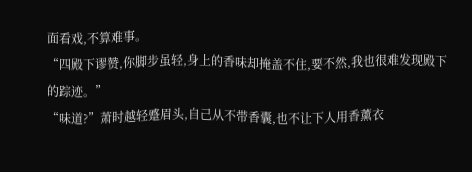面看戏,不算难事。
“四殿下谬赞,你脚步虽轻,身上的香味却掩盖不住,要不然,我也很难发现殿下的踪迹。”
“味道?”萧时越轻蹙眉头,自己从不带香囊,也不让下人用香薰衣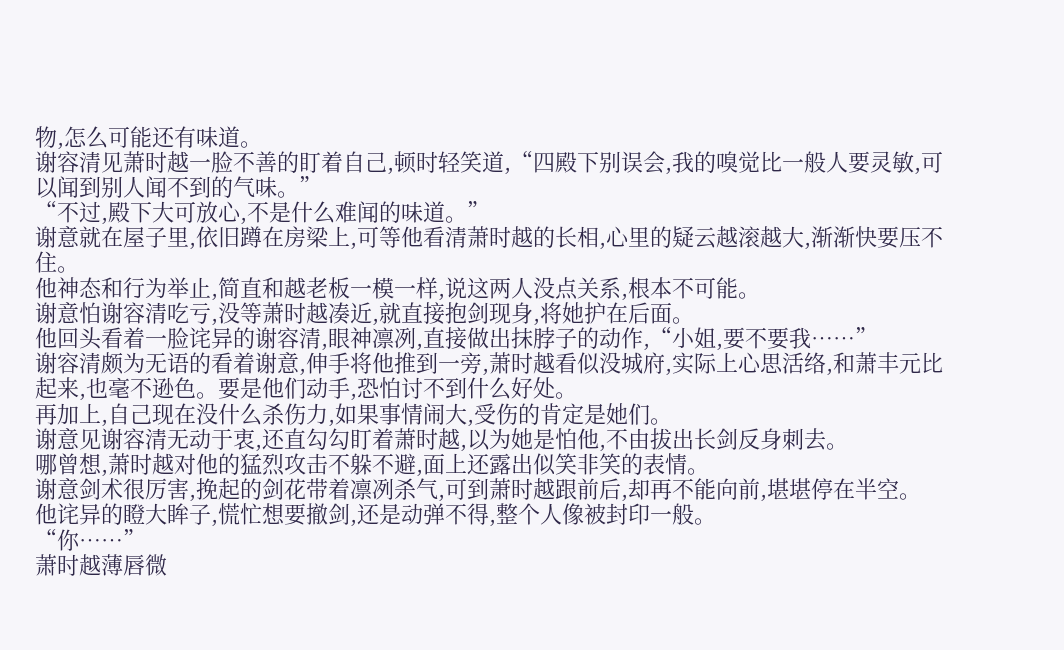物,怎么可能还有味道。
谢容清见萧时越一脸不善的盯着自己,顿时轻笑道,“四殿下别误会,我的嗅觉比一般人要灵敏,可以闻到别人闻不到的气味。”
“不过,殿下大可放心,不是什么难闻的味道。”
谢意就在屋子里,依旧蹲在房梁上,可等他看清萧时越的长相,心里的疑云越滚越大,渐渐快要压不住。
他神态和行为举止,简直和越老板一模一样,说这两人没点关系,根本不可能。
谢意怕谢容清吃亏,没等萧时越凑近,就直接抱剑现身,将她护在后面。
他回头看着一脸诧异的谢容清,眼神凛冽,直接做出抹脖子的动作,“小姐,要不要我……”
谢容清颇为无语的看着谢意,伸手将他推到一旁,萧时越看似没城府,实际上心思活络,和萧丰元比起来,也毫不逊色。要是他们动手,恐怕讨不到什么好处。
再加上,自己现在没什么杀伤力,如果事情闹大,受伤的肯定是她们。
谢意见谢容清无动于衷,还直勾勾盯着萧时越,以为她是怕他,不由拔出长剑反身刺去。
哪曾想,萧时越对他的猛烈攻击不躲不避,面上还露出似笑非笑的表情。
谢意剑术很厉害,挽起的剑花带着凛冽杀气,可到萧时越跟前后,却再不能向前,堪堪停在半空。
他诧异的瞪大眸子,慌忙想要撤剑,还是动弹不得,整个人像被封印一般。
“你……”
萧时越薄唇微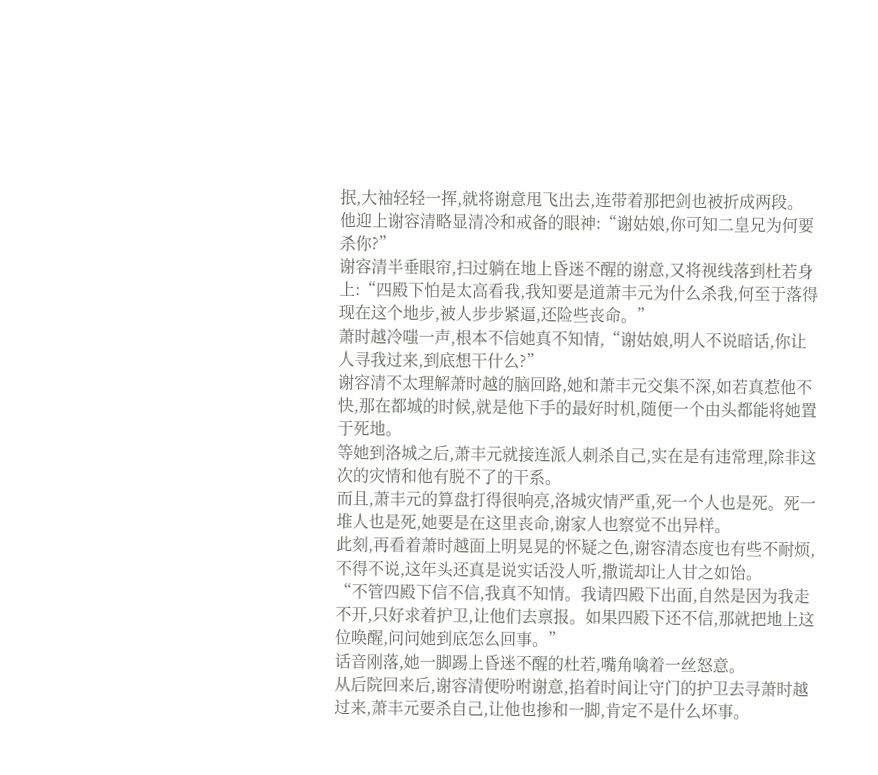抿,大袖轻轻一挥,就将谢意甩飞出去,连带着那把剑也被折成两段。
他迎上谢容清略显清冷和戒备的眼神:“谢姑娘,你可知二皇兄为何要杀你?”
谢容清半垂眼帘,扫过躺在地上昏迷不醒的谢意,又将视线落到杜若身上:“四殿下怕是太高看我,我知要是道萧丰元为什么杀我,何至于落得现在这个地步,被人步步紧逼,还险些丧命。”
萧时越冷嗤一声,根本不信她真不知情,“谢姑娘,明人不说暗话,你让人寻我过来,到底想干什么?”
谢容清不太理解萧时越的脑回路,她和萧丰元交集不深,如若真惹他不快,那在都城的时候,就是他下手的最好时机,随便一个由头都能将她置于死地。
等她到洛城之后,萧丰元就接连派人刺杀自己,实在是有违常理,除非这次的灾情和他有脱不了的干系。
而且,萧丰元的算盘打得很响亮,洛城灾情严重,死一个人也是死。死一堆人也是死,她要是在这里丧命,谢家人也察觉不出异样。
此刻,再看着萧时越面上明晃晃的怀疑之色,谢容清态度也有些不耐烦,不得不说,这年头还真是说实话没人听,撒谎却让人甘之如饴。
“不管四殿下信不信,我真不知情。我请四殿下出面,自然是因为我走不开,只好求着护卫,让他们去禀报。如果四殿下还不信,那就把地上这位唤醒,问问她到底怎么回事。”
话音刚落,她一脚踢上昏迷不醒的杜若,嘴角噙着一丝怒意。
从后院回来后,谢容清便吩咐谢意,掐着时间让守门的护卫去寻萧时越过来,萧丰元要杀自己,让他也掺和一脚,肯定不是什么坏事。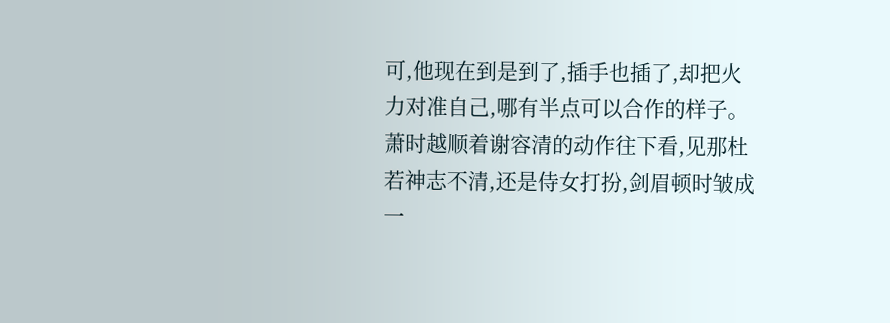可,他现在到是到了,插手也插了,却把火力对准自己,哪有半点可以合作的样子。
萧时越顺着谢容清的动作往下看,见那杜若神志不清,还是侍女打扮,剑眉顿时皱成一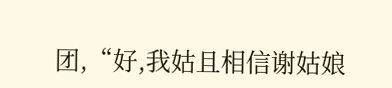团,“好,我姑且相信谢姑娘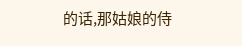的话,那姑娘的侍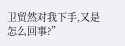卫贸然对我下手,又是怎么回事?”